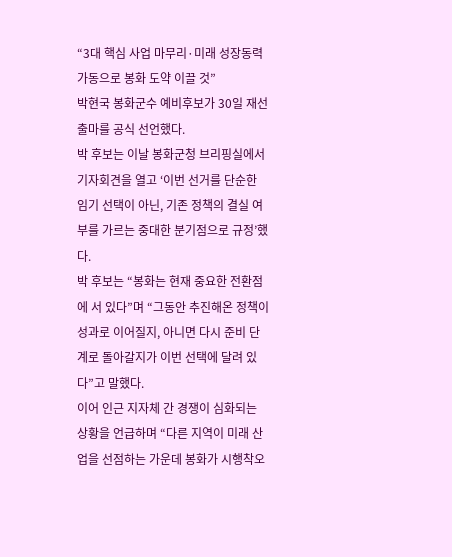“3대 핵심 사업 마무리·미래 성장동력 가동으로 봉화 도약 이끌 것”
박현국 봉화군수 예비후보가 30일 재선 출마를 공식 선언했다.
박 후보는 이날 봉화군청 브리핑실에서 기자회견을 열고 ‘이번 선거를 단순한 임기 선택이 아닌, 기존 정책의 결실 여부를 가르는 중대한 분기점으로 규정’했다.
박 후보는 “봉화는 현재 중요한 전환점에 서 있다”며 “그동안 추진해온 정책이 성과로 이어질지, 아니면 다시 준비 단계로 돌아갈지가 이번 선택에 달려 있다”고 말했다.
이어 인근 지자체 간 경쟁이 심화되는 상황을 언급하며 “다른 지역이 미래 산업을 선점하는 가운데 봉화가 시행착오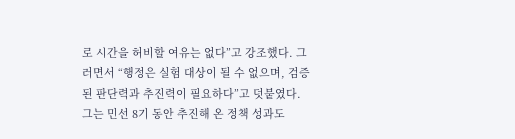로 시간을 허비할 여유는 없다”고 강조했다. 그러면서 “행정은 실험 대상이 될 수 없으며, 검증된 판단력과 추진력이 필요하다”고 덧붙였다.
그는 민선 8기 동안 추진해 온 정책 성과도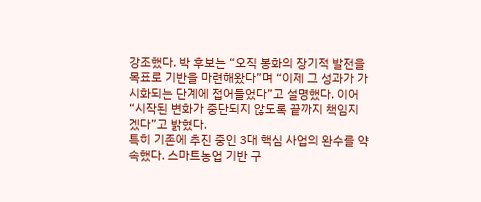강조했다. 박 후보는 “오직 봉화의 장기적 발전을 목표로 기반을 마련해왔다”며 “이제 그 성과가 가시화되는 단계에 접어들었다”고 설명했다. 이어 “시작된 변화가 중단되지 않도록 끝까지 책임지겠다”고 밝혔다.
특히 기존에 추진 중인 3대 핵심 사업의 완수를 약속했다. 스마트농업 기반 구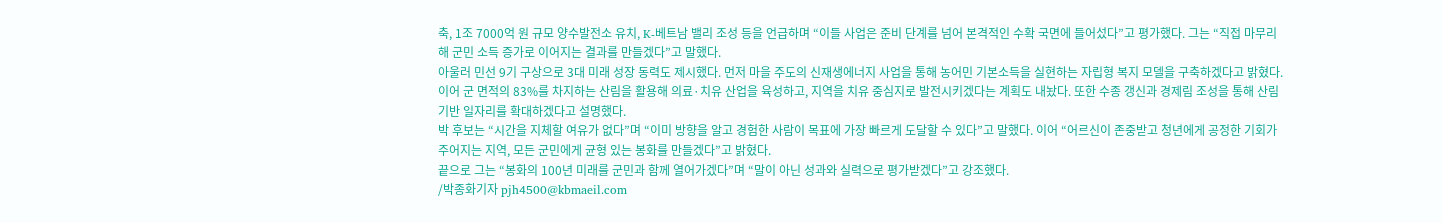축, 1조 7000억 원 규모 양수발전소 유치, K-베트남 밸리 조성 등을 언급하며 “이들 사업은 준비 단계를 넘어 본격적인 수확 국면에 들어섰다”고 평가했다. 그는 “직접 마무리해 군민 소득 증가로 이어지는 결과를 만들겠다”고 말했다.
아울러 민선 9기 구상으로 3대 미래 성장 동력도 제시했다. 먼저 마을 주도의 신재생에너지 사업을 통해 농어민 기본소득을 실현하는 자립형 복지 모델을 구축하겠다고 밝혔다.
이어 군 면적의 83%를 차지하는 산림을 활용해 의료·치유 산업을 육성하고, 지역을 치유 중심지로 발전시키겠다는 계획도 내놨다. 또한 수종 갱신과 경제림 조성을 통해 산림 기반 일자리를 확대하겠다고 설명했다.
박 후보는 “시간을 지체할 여유가 없다”며 “이미 방향을 알고 경험한 사람이 목표에 가장 빠르게 도달할 수 있다”고 말했다. 이어 “어르신이 존중받고 청년에게 공정한 기회가 주어지는 지역, 모든 군민에게 균형 있는 봉화를 만들겠다”고 밝혔다.
끝으로 그는 “봉화의 100년 미래를 군민과 함께 열어가겠다”며 “말이 아닌 성과와 실력으로 평가받겠다”고 강조했다.
/박종화기자 pjh4500@kbmaeil.com